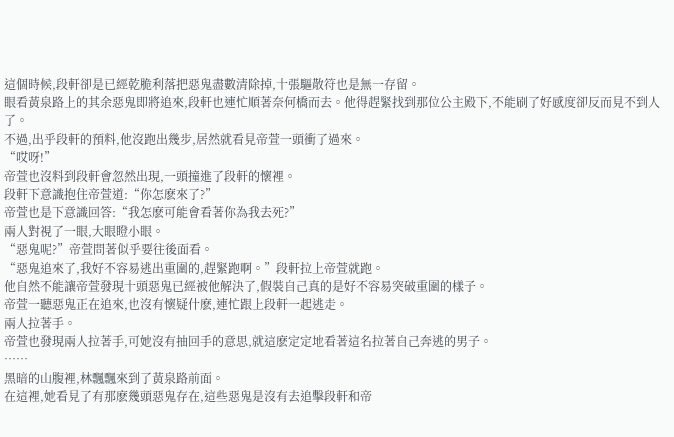這個時候,段軒卻是已經乾脆利落把惡鬼盡數清除掉,十張驅散符也是無一存留。
眼看黃泉路上的其余惡鬼即將追來,段軒也連忙順著奈何橋而去。他得趕緊找到那位公主殿下,不能刷了好感度卻反而見不到人了。
不過,出乎段軒的預料,他沒跑出幾步,居然就看見帝萱一頭衝了過來。
“哎呀!”
帝萱也沒料到段軒會忽然出現,一頭撞進了段軒的懷裡。
段軒下意識抱住帝萱道:“你怎麽來了?”
帝萱也是下意識回答:“我怎麽可能會看著你為我去死?”
兩人對視了一眼,大眼瞪小眼。
“惡鬼呢?”帝萱問著似乎要往後面看。
“惡鬼追來了,我好不容易逃出重圍的,趕緊跑啊。”段軒拉上帝萱就跑。
他自然不能讓帝萱發現十頭惡鬼已經被他解決了,假裝自己真的是好不容易突破重圍的樣子。
帝萱一聽惡鬼正在追來,也沒有懷疑什麽,連忙跟上段軒一起逃走。
兩人拉著手。
帝萱也發現兩人拉著手,可她沒有抽回手的意思,就這麽定定地看著這名拉著自己奔逃的男子。
……
黑暗的山腹裡,林飄飄來到了黃泉路前面。
在這裡,她看見了有那麽幾頭惡鬼存在,這些惡鬼是沒有去追擊段軒和帝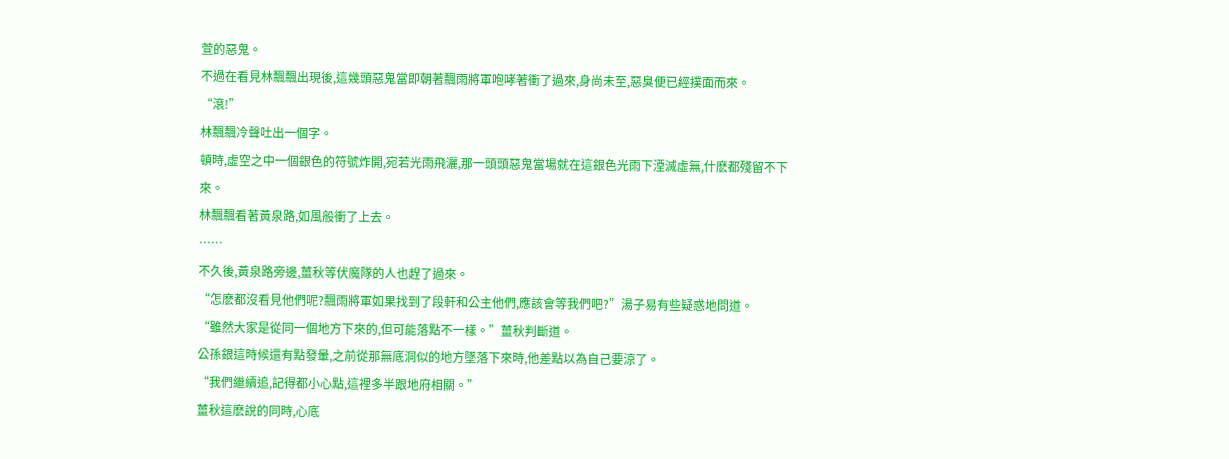萱的惡鬼。
不過在看見林飄飄出現後,這幾頭惡鬼當即朝著飄雨將軍咆哮著衝了過來,身尚未至,惡臭便已經撲面而來。
“滾!”
林飄飄冷聲吐出一個字。
頓時,虛空之中一個銀色的符號炸開,宛若光雨飛灑,那一頭頭惡鬼當場就在這銀色光雨下湮滅虛無,什麽都殘留不下來。
林飄飄看著黃泉路,如風般衝了上去。
……
不久後,黃泉路旁邊,薑秋等伏魔隊的人也趕了過來。
“怎麽都沒看見他們呢?飄雨將軍如果找到了段軒和公主他們,應該會等我們吧?”湯子易有些疑惑地問道。
“雖然大家是從同一個地方下來的,但可能落點不一樣。”薑秋判斷道。
公孫銀這時候還有點發暈,之前從那無底洞似的地方墜落下來時,他差點以為自己要涼了。
“我們繼續追,記得都小心點,這裡多半跟地府相關。”
薑秋這麽說的同時,心底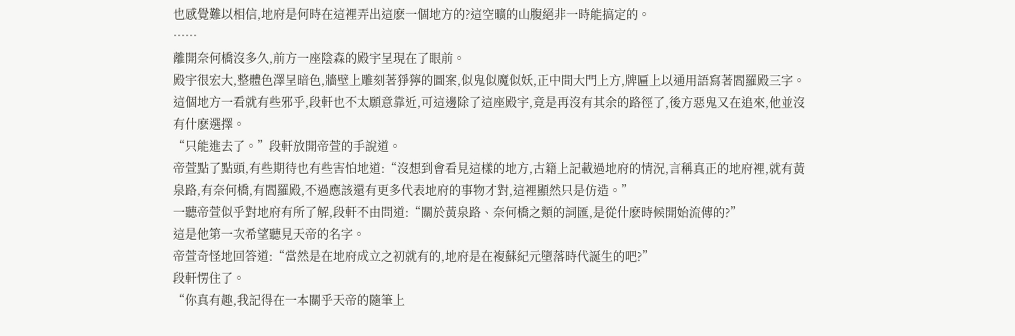也感覺難以相信,地府是何時在這裡弄出這麽一個地方的?這空曠的山腹絕非一時能搞定的。
……
離開奈何橋沒多久,前方一座陰森的殿宇呈現在了眼前。
殿宇很宏大,整體色澤呈暗色,牆壁上雕刻著猙獰的圖案,似鬼似魔似妖,正中間大門上方,牌匾上以通用語寫著閻羅殿三字。
這個地方一看就有些邪乎,段軒也不太願意靠近,可這邊除了這座殿宇,竟是再沒有其余的路徑了,後方惡鬼又在追來,他並沒有什麽選擇。
“只能進去了。”段軒放開帝萱的手說道。
帝萱點了點頭,有些期待也有些害怕地道:“沒想到會看見這樣的地方,古籍上記載過地府的情況,言稱真正的地府裡,就有黃泉路,有奈何橋,有閻羅殿,不過應該還有更多代表地府的事物才對,這裡顯然只是仿造。”
一聽帝萱似乎對地府有所了解,段軒不由問道:“關於黃泉路、奈何橋之類的詞匯,是從什麽時候開始流傳的?”
這是他第一次希望聽見天帝的名字。
帝萱奇怪地回答道:“當然是在地府成立之初就有的,地府是在複蘇紀元墮落時代誕生的吧?”
段軒愣住了。
“你真有趣,我記得在一本關乎天帝的隨筆上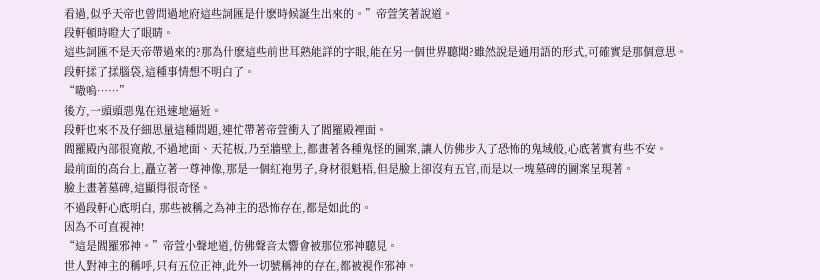看過,似乎天帝也曾問過地府這些詞匯是什麽時候誕生出來的。”帝萱笑著說道。
段軒頓時瞪大了眼睛。
這些詞匯不是天帝帶過來的?那為什麽這些前世耳熟能詳的字眼,能在另一個世界聽聞?雖然說是通用語的形式,可確實是那個意思。
段軒揉了揉腦袋,這種事情想不明白了。
“嗷嗚……”
後方,一頭頭惡鬼在迅速地逼近。
段軒也來不及仔細思量這種問題,連忙帶著帝萱衝入了閻羅殿裡面。
閻羅殿內部很寬敞,不過地面、天花板,乃至牆壁上,都畫著各種鬼怪的圖案,讓人仿佛步入了恐怖的鬼域般,心底著實有些不安。
最前面的高台上,矗立著一尊神像,那是一個紅袍男子,身材很魁梧,但是臉上卻沒有五官,而是以一塊墓碑的圖案呈現著。
臉上畫著墓碑,這顯得很奇怪。
不過段軒心底明白, 那些被稱之為神主的恐怖存在,都是如此的。
因為不可直視神!
“這是閻羅邪神。”帝萱小聲地道,仿佛聲音太響會被那位邪神聽見。
世人對神主的稱呼,只有五位正神,此外一切號稱神的存在,都被視作邪神。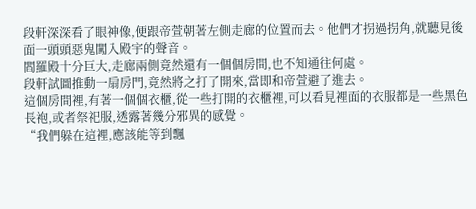段軒深深看了眼神像,便跟帝萱朝著左側走廊的位置而去。他們才拐過拐角,就聽見後面一頭頭惡鬼闖入殿宇的聲音。
閻羅殿十分巨大,走廊兩側竟然還有一個個房間,也不知通往何處。
段軒試圖推動一扇房門,竟然將之打了開來,當即和帝萱避了進去。
這個房間裡,有著一個個衣櫃,從一些打開的衣櫃裡,可以看見裡面的衣服都是一些黑色長袍,或者祭祀服,透露著幾分邪異的感覺。
“我們躲在這裡,應該能等到飄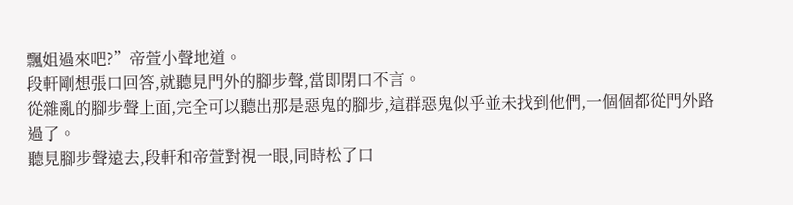飄姐過來吧?”帝萱小聲地道。
段軒剛想張口回答,就聽見門外的腳步聲,當即閉口不言。
從雜亂的腳步聲上面,完全可以聽出那是惡鬼的腳步,這群惡鬼似乎並未找到他們,一個個都從門外路過了。
聽見腳步聲遠去,段軒和帝萱對視一眼,同時松了口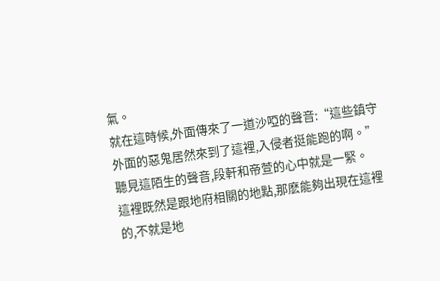氣。
就在這時候,外面傳來了一道沙啞的聲音:“這些鎮守外面的惡鬼居然來到了這裡,入侵者挺能跑的啊。”
聽見這陌生的聲音,段軒和帝萱的心中就是一緊。
這裡既然是跟地府相關的地點,那麽能夠出現在這裡的,不就是地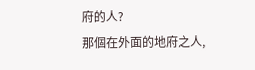府的人?
那個在外面的地府之人,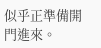似乎正準備開門進來。